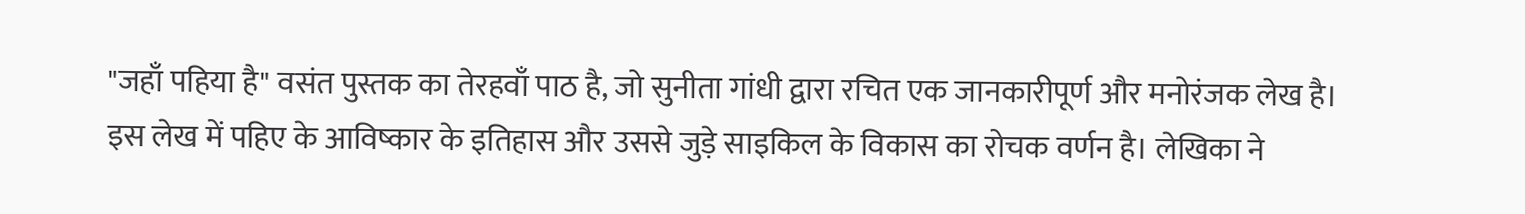"जहाँ पहिया है" वसंत पुस्तक का तेरहवाँ पाठ है, जो सुनीता गांधी द्वारा रचित एक जानकारीपूर्ण और मनोरंजक लेख है। इस लेख में पहिए के आविष्कार के इतिहास और उससे जुड़े साइकिल के विकास का रोचक वर्णन है। लेखिका ने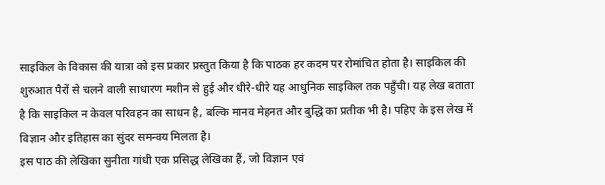साइकिल के विकास की यात्रा को इस प्रकार प्रस्तुत किया है कि पाठक हर कदम पर रोमांचित होता है। साइकिल की शुरुआत पैरों से चलने वाली साधारण मशीन से हुई और धीरे-धीरे यह आधुनिक साइकिल तक पहुँची। यह लेख बताता है कि साइकिल न केवल परिवहन का साधन है, बल्कि मानव मेहनत और बुद्धि का प्रतीक भी है। पहिए के इस लेख में विज्ञान और इतिहास का सुंदर समन्वय मिलता है।
इस पाठ की लेखिका सुनीता गांधी एक प्रसिद्ध लेखिका हैं, जो विज्ञान एवं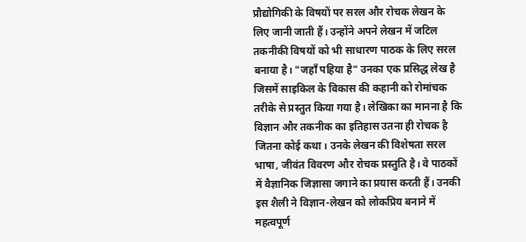प्रौद्योगिकी के विषयों पर सरल और रोचक लेखन के लिए जानी जाती हैं। उन्होंने अपने लेखन में जटिल तकनीकी विषयों को भी साधारण पाठक के लिए सरल बनाया है। "जहाँ पहिया है" उनका एक प्रसिद्ध लेख है जिसमें साइकिल के विकास की कहानी को रोमांचक तरीके से प्रस्तुत किया गया है। लेखिका का मानना है कि विज्ञान और तकनीक का इतिहास उतना ही रोचक है जितना कोई कथा। उनके लेखन की विशेषता सरल भाषा, जीवंत विवरण और रोचक प्रस्तुति है। वे पाठकों में वैज्ञानिक जिज्ञासा जगाने का प्रयास करती हैं। उनकी इस शैली ने विज्ञान-लेखन को लोकप्रिय बनाने में महत्वपूर्ण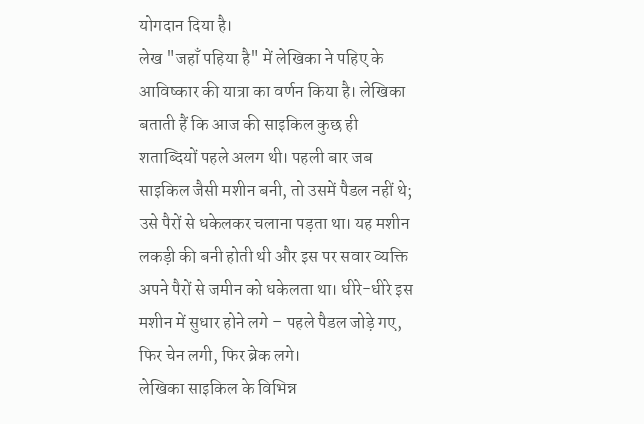योगदान दिया है।
लेख "जहाँ पहिया है" में लेखिका ने पहिए के आविष्कार की यात्रा का वर्णन किया है। लेखिका बताती हैं कि आज की साइकिल कुछ ही शताब्दियों पहले अलग थी। पहली बार जब साइकिल जैसी मशीन बनी, तो उसमें पैडल नहीं थे; उसे पैरों से धकेलकर चलाना पड़ता था। यह मशीन लकड़ी की बनी होती थी और इस पर सवार व्यक्ति अपने पैरों से जमीन को धकेलता था। धीरे-धीरे इस मशीन में सुधार होने लगे – पहले पैडल जोड़े गए, फिर चेन लगी, फिर ब्रेक लगे।
लेखिका साइकिल के विभिन्न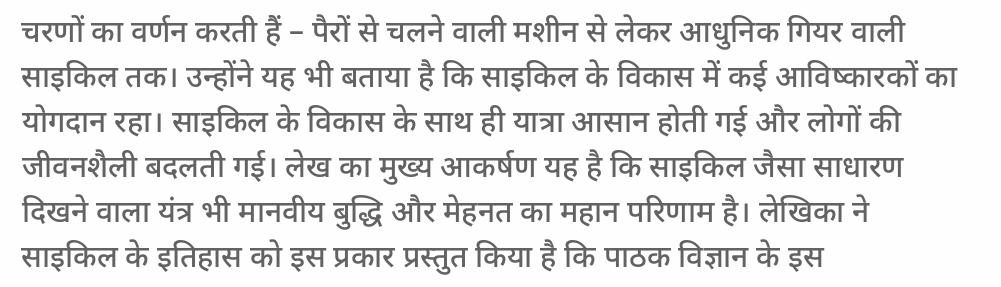चरणों का वर्णन करती हैं – पैरों से चलने वाली मशीन से लेकर आधुनिक गियर वाली साइकिल तक। उन्होंने यह भी बताया है कि साइकिल के विकास में कई आविष्कारकों का योगदान रहा। साइकिल के विकास के साथ ही यात्रा आसान होती गई और लोगों की जीवनशैली बदलती गई। लेख का मुख्य आकर्षण यह है कि साइकिल जैसा साधारण दिखने वाला यंत्र भी मानवीय बुद्धि और मेहनत का महान परिणाम है। लेखिका ने साइकिल के इतिहास को इस प्रकार प्रस्तुत किया है कि पाठक विज्ञान के इस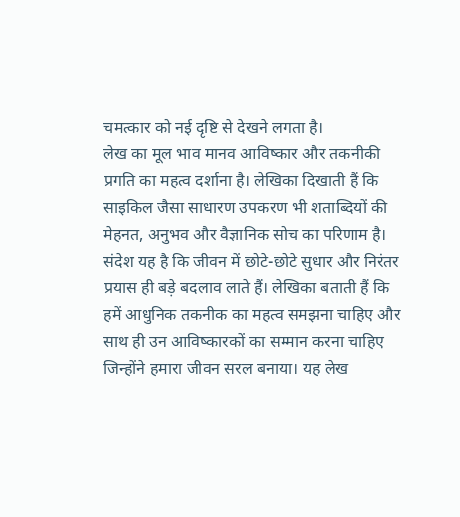चमत्कार को नई दृष्टि से देखने लगता है।
लेख का मूल भाव मानव आविष्कार और तकनीकी प्रगति का महत्व दर्शाना है। लेखिका दिखाती हैं कि साइकिल जैसा साधारण उपकरण भी शताब्दियों की मेहनत, अनुभव और वैज्ञानिक सोच का परिणाम है। संदेश यह है कि जीवन में छोटे-छोटे सुधार और निरंतर प्रयास ही बड़े बदलाव लाते हैं। लेखिका बताती हैं कि हमें आधुनिक तकनीक का महत्व समझना चाहिए और साथ ही उन आविष्कारकों का सम्मान करना चाहिए जिन्होंने हमारा जीवन सरल बनाया। यह लेख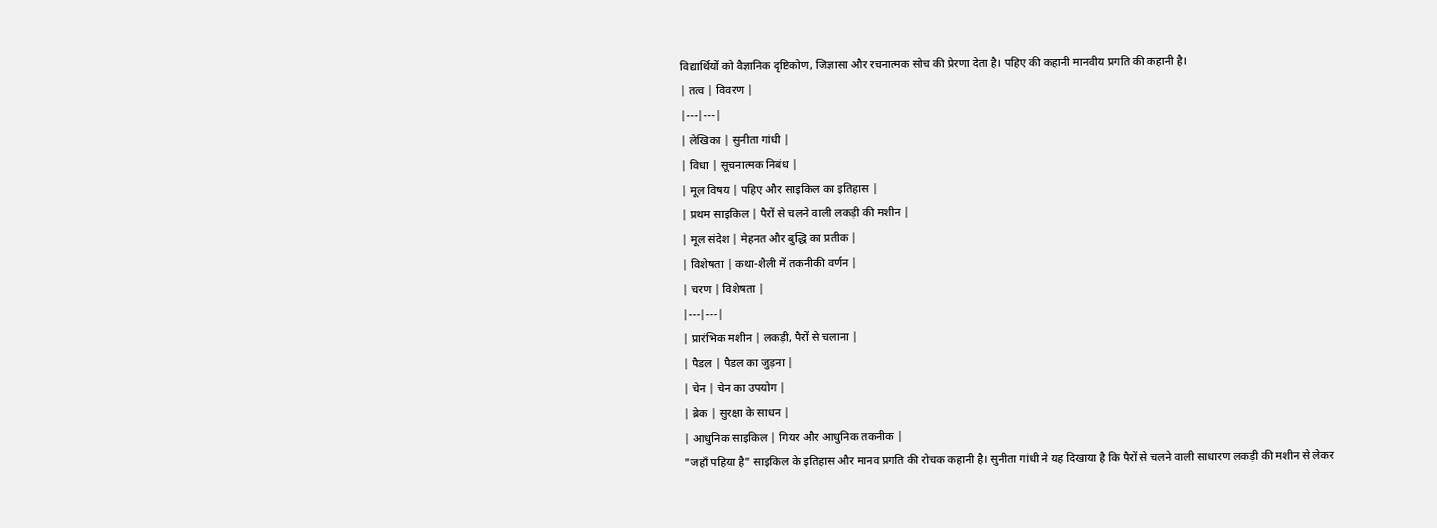विद्यार्थियों को वैज्ञानिक दृष्टिकोण, जिज्ञासा और रचनात्मक सोच की प्रेरणा देता है। पहिए की कहानी मानवीय प्रगति की कहानी है।
| तत्व | विवरण |
|---|---|
| लेखिका | सुनीता गांधी |
| विधा | सूचनात्मक निबंध |
| मूल विषय | पहिए और साइकिल का इतिहास |
| प्रथम साइकिल | पैरों से चलने वाली लकड़ी की मशीन |
| मूल संदेश | मेहनत और बुद्धि का प्रतीक |
| विशेषता | कथा-शैली में तकनीकी वर्णन |
| चरण | विशेषता |
|---|---|
| प्रारंभिक मशीन | लकड़ी, पैरों से चलाना |
| पैडल | पैडल का जुड़ना |
| चेन | चेन का उपयोग |
| ब्रेक | सुरक्षा के साधन |
| आधुनिक साइकिल | गियर और आधुनिक तकनीक |
"जहाँ पहिया है" साइकिल के इतिहास और मानव प्रगति की रोचक कहानी है। सुनीता गांधी ने यह दिखाया है कि पैरों से चलने वाली साधारण लकड़ी की मशीन से लेकर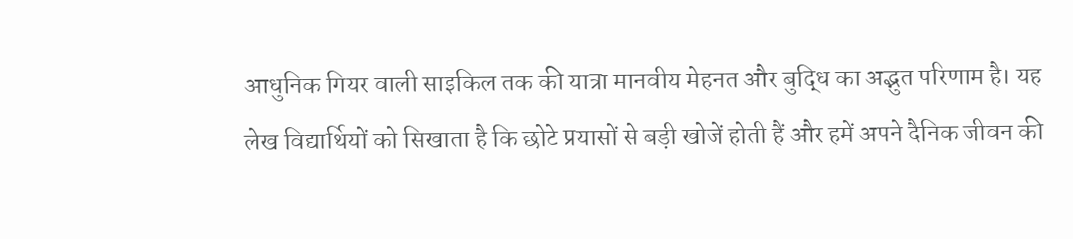आधुनिक गियर वाली साइकिल तक की यात्रा मानवीय मेहनत और बुद्धि का अद्भुत परिणाम है। यह लेख विद्यार्थियों को सिखाता है कि छोटे प्रयासों से बड़ी खोजें होती हैं और हमें अपने दैनिक जीवन की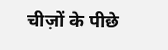चीज़ों के पीछे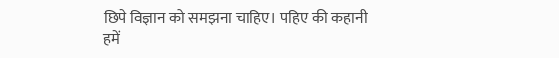छिपे विज्ञान को समझना चाहिए। पहिए की कहानी हमें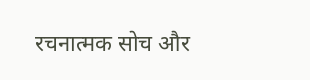रचनात्मक सोच और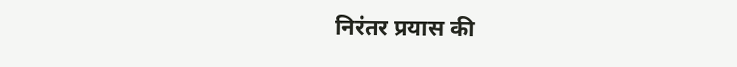निरंतर प्रयास की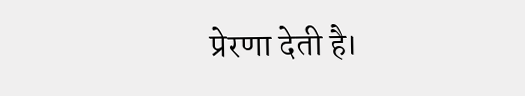प्रेरणा देती है।